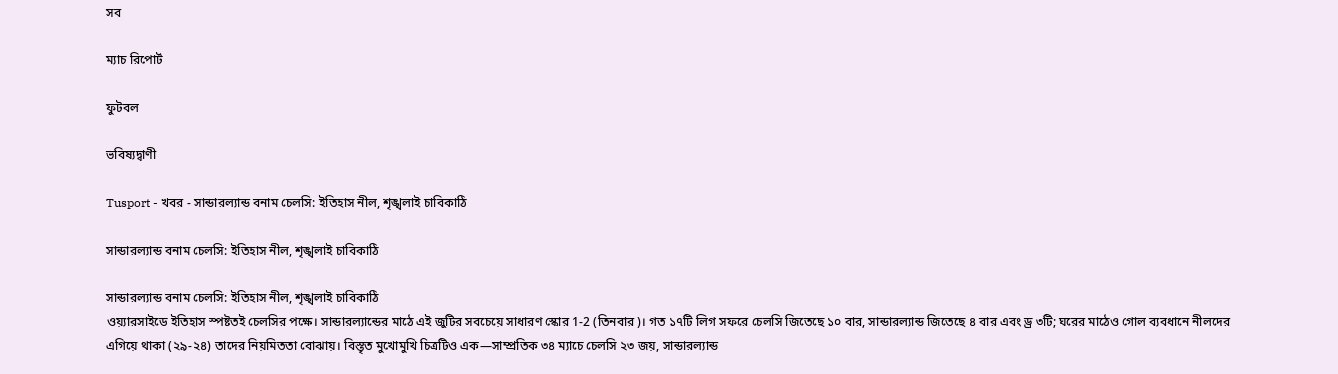সব

ম্যাচ রিপোর্ট

ফুটবল

ভবিষ্যদ্বাণী

Tusport - খবর - সান্ডারল্যান্ড বনাম চেলসি: ইতিহাস নীল, শৃঙ্খলাই চাবিকাঠি

সান্ডারল্যান্ড বনাম চেলসি: ইতিহাস নীল, শৃঙ্খলাই চাবিকাঠি

সান্ডারল্যান্ড বনাম চেলসি: ইতিহাস নীল, শৃঙ্খলাই চাবিকাঠি
ওয়্যারসাইডে ইতিহাস স্পষ্টতই চেলসির পক্ষে। সান্ডারল্যান্ডের মাঠে এই জুটির সবচেয়ে সাধারণ স্কোর 1-2 (তিনবার)। গত ১৭টি লিগ সফরে চেলসি জিতেছে ১০ বার, সান্ডারল্যান্ড জিতেছে ৪ বার এবং ড্র ৩টি; ঘরের মাঠেও গোল ব্যবধানে নীলদের এগিয়ে থাকা (২৯-২৪) তাদের নিয়মিততা বোঝায়। বিস্তৃত মুখোমুখি চিত্রটিও এক—সাম্প্রতিক ৩৪ ম্যাচে চেলসি ২৩ জয়, সান্ডারল্যান্ড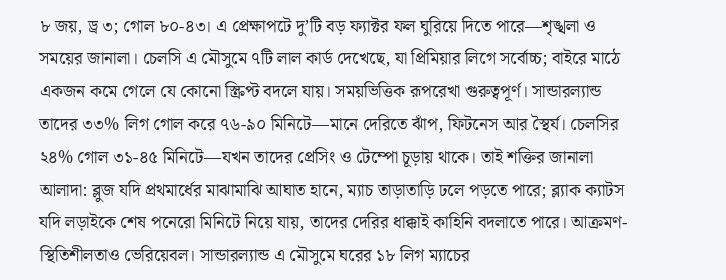৮ জয়, ড্র ৩; গোল ৮০-৪৩। এ প্রেক্ষাপটে দু’টি বড় ফ্যাক্টর ফল ঘুরিয়ে দিতে পারে—শৃঙ্খলা ও সময়ের জানালা। চেলসি এ মৌসুমে ৭টি লাল কার্ড দেখেছে, যা প্রিমিয়ার লিগে সর্বোচ্চ; বাইরে মাঠে একজন কমে গেলে যে কোনো স্ক্রিপ্ট বদলে যায়। সময়ভিত্তিক রূপরেখা গুরুত্বপূর্ণ। সান্ডারল্যান্ড তাদের ৩৩% লিগ গোল করে ৭৬-৯০ মিনিটে—মানে দেরিতে ঝাঁপ, ফিটনেস আর স্থৈর্য। চেলসির ২৪% গোল ৩১-৪৫ মিনিটে—যখন তাদের প্রেসিং ও টেম্পো চূড়ায় থাকে। তাই শক্তির জানালা আলাদা: ব্লুজ যদি প্রথমার্ধের মাঝামাঝি আঘাত হানে, ম্যাচ তাড়াতাড়ি ঢলে পড়তে পারে; ব্ল্যাক ক্যাটস যদি লড়াইকে শেষ পনেরো মিনিটে নিয়ে যায়, তাদের দেরির ধাক্কাই কাহিনি বদলাতে পারে। আক্রমণ-স্থিতিশীলতাও ভেরিয়েবল। সান্ডারল্যান্ড এ মৌসুমে ঘরের ১৮ লিগ ম্যাচের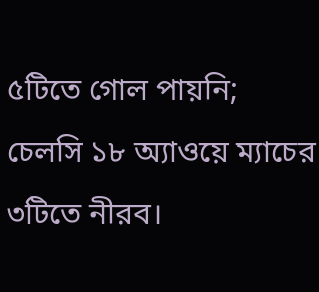৫টিতে গোল পায়নি; চেলসি ১৮ অ্যাওয়ে ম্যাচের ৩টিতে নীরব।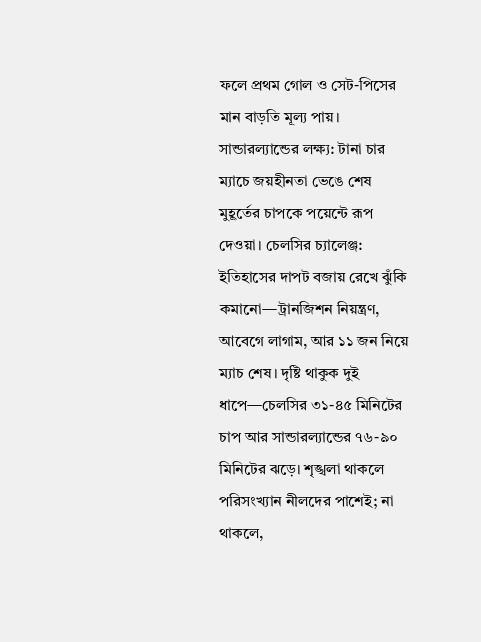ফলে প্রথম গোল ও সেট-পিসের মান বাড়তি মূল্য পায়। সান্ডারল্যান্ডের লক্ষ্য: টানা চার ম্যাচে জয়হীনতা ভেঙে শেষ মুহূর্তের চাপকে পয়েন্টে রূপ দেওয়া। চেলসির চ্যালেঞ্জ: ইতিহাসের দাপট বজায় রেখে ঝুঁকি কমানো—ট্রানজিশন নিয়ন্ত্রণ, আবেগে লাগাম, আর ১১ জন নিয়ে ম্যাচ শেষ। দৃষ্টি থাকুক দুই ধাপে—চেলসির ৩১-৪৫ মিনিটের চাপ আর সান্ডারল্যান্ডের ৭৬-৯০ মিনিটের ঝড়ে। শৃঙ্খলা থাকলে পরিসংখ্যান নীলদের পাশেই; না থাকলে,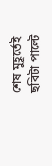শেষ মুহূর্তেই ছবিটা পাল্টে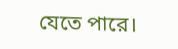যেতে পারে।